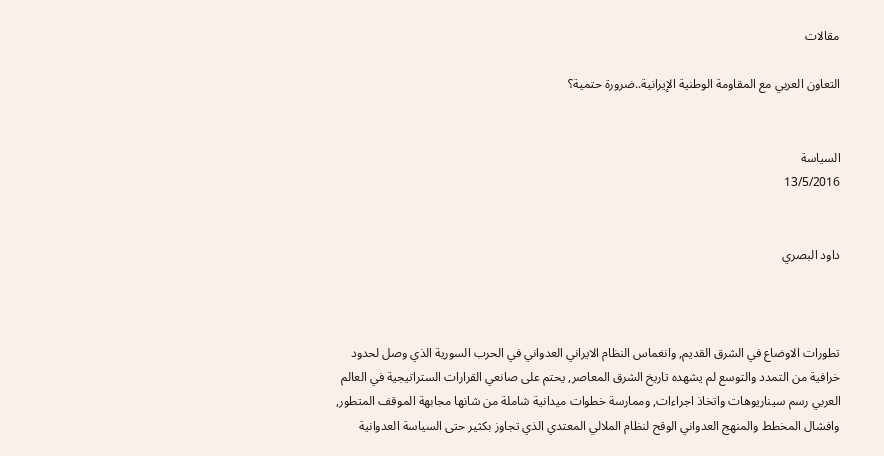مقالات

التعاون العربي مع المقاومة الوطنية الإيرانية..ضرورة حتمية؟


السياسة
13/5/2016


داود البصري



تطورات الاوضاع في الشرق القديم, وانغماس النظام الايراني العدواني في الحرب السورية الذي وصل لحدود خرافية من التمدد والتوسع لم يشهده تاريخ الشرق المعاصر, يحتم علی صانعي القرارات الستراتيجية في العالم العربي رسم سيناريوهات واتخاذ اجراءات, وممارسة خطوات ميدانية شاملة من شانها مجابهة الموقف المتطور, وافشال المخطط والمنهج العدواني الوقح لنظام الملالي المعتدي الذي تجاوز بکثير حتی السياسة العدوانية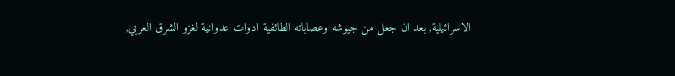الاسرائيلية, بعد ان جعل من جيوشه وعصاباته الطائفية ادوات عدوانية لغزو الشرق العربي,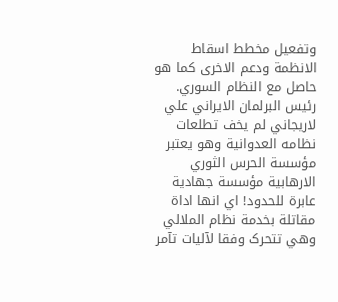وتفعيل مخطط اسقاط الانظمة ودعم الاخری کما هو حاصل مع النظام السوري.
رئيس البرلمان الايراني علي لاريجاني لم يخف تطلعات نظامه العدوانية وهو يعتبر مؤسسة الحرس الثوري الارهابية مؤسسة جهادية عابرة للحدود! اي انها اداة مقاتلة بخدمة نظام الملالي وهي تتحرک وفقا لآليات تآمر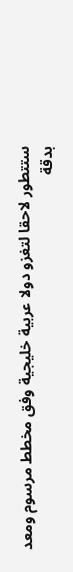ستتطور لاحقا لتغزو دولا عربية خليجية وفق مخطط مرسوم ومعد بدقة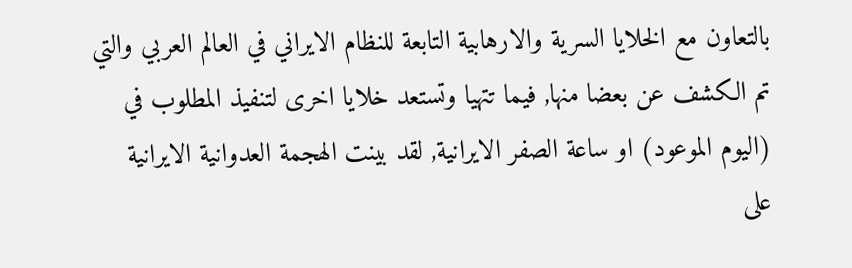بالتعاون مع الخلايا السرية والارهابية التابعة للنظام الايراني في العالم العربي والتي تم الکشف عن بعضا منها, فيما تتهيا وتستعد خلايا اخری لتنفيذ المطلوب في (اليوم الموعود) او ساعة الصفر الايرانية, لقد بينت الهجمة العدوانية الايرانية علی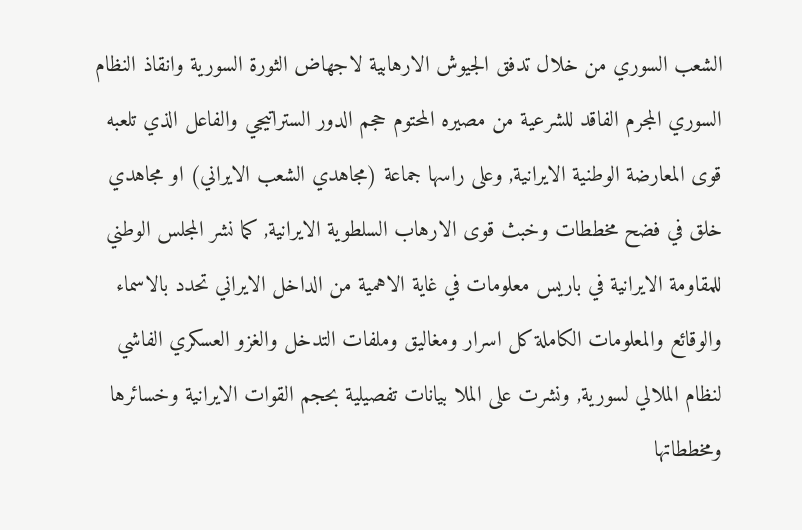الشعب السوري من خلال تدفق الجيوش الارهابية لاجهاض الثورة السورية وانقاذ النظام السوري المجرم الفاقد للشرعية من مصيره المحتوم حجم الدور الستراتيجي والفاعل الذي تلعبه قوی المعارضة الوطنية الايرانية, وعلی راسها جماعة (مجاهدي الشعب الايراني) او مجاهدي خلق في فضح مخططات وخبث قوی الارهاب السلطوية الايرانية, کما نشر المجلس الوطني للمقاومة الايرانية في باريس معلومات في غاية الاهمية من الداخل الايراني تحدد بالاسماء والوقائع والمعلومات الکاملة کل اسرار ومغاليق وملفات التدخل والغزو العسکري الفاشي لنظام الملالي لسورية, ونشرت علی الملا بيانات تفصيلية بحجم القوات الايرانية وخسائرها ومخططاتها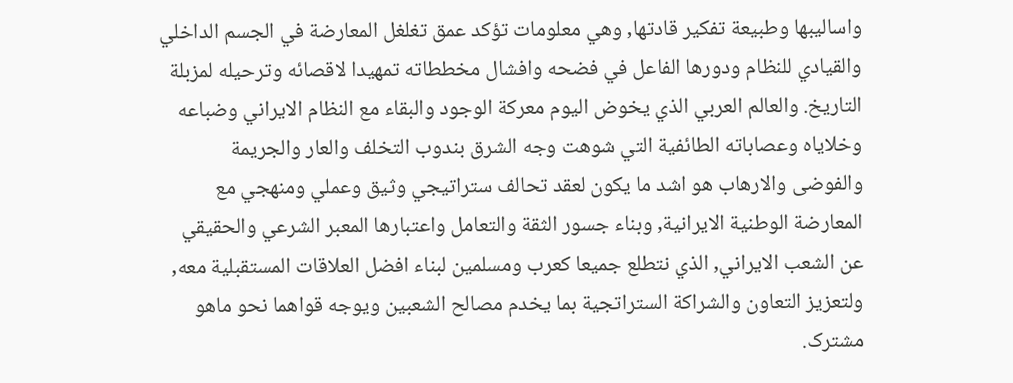واساليبها وطبيعة تفکير قادتها, وهي معلومات تؤکد عمق تغلغل المعارضة في الجسم الداخلي والقيادي للنظام ودورها الفاعل في فضحه وافشال مخططاته تمهيدا لاقصائه وترحيله لمزبلة التاريخ. والعالم العربي الذي يخوض اليوم معرکة الوجود والبقاء مع النظام الايراني وضباعه وخلاياه وعصاباته الطائفية التي شوهت وجه الشرق بندوب التخلف والعار والجريمة والفوضی والارهاب هو اشد ما يکون لعقد تحالف ستراتيجي وثيق وعملي ومنهجي مع المعارضة الوطنية الايرانية, وبناء جسور الثقة والتعامل واعتبارها المعبر الشرعي والحقيقي عن الشعب الايراني, الذي نتطلع جميعا کعرب ومسلمين لبناء افضل العلاقات المستقبلية معه, ولتعزيز التعاون والشراکة الستراتجية بما يخدم مصالح الشعبين ويوجه قواهما نحو ماهو مشترک.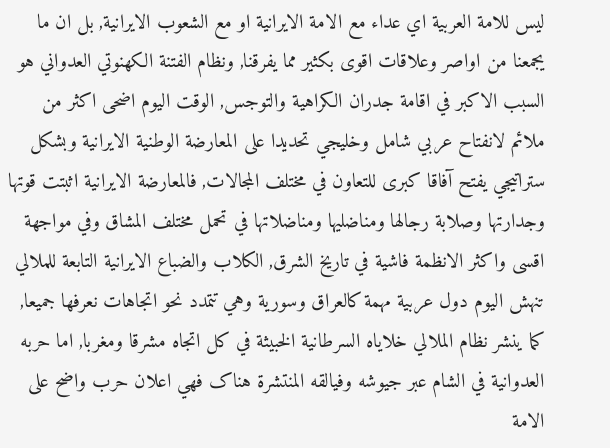ليس للامة العربية اي عداء مع الامة الايرانية او مع الشعوب الايرانية, بل ان ما يجمعنا من اواصر وعلاقات اقوی بکثير مما يفرقنا, ونظام الفتنة الکهنوتي العدواني هو السبب الاکبر في اقامة جدران الکراهية والتوجس, الوقت اليوم اضحی اکثر من ملائم لانفتاح عربي شامل وخليجي تحديدا علی المعارضة الوطنية الايرانية وبشکل ستراتيجي يفتح آفاقا کبری للتعاون في مختلف المجالات, فالمعارضة الايرانية اثبتت قوتها وجدارتها وصلابة رجالها ومناضليها ومناضلاتها في تحمل مختلف المشاق وفي مواجهة اقسی واکثر الانظمة فاشية في تاريخ الشرق, الکلاب والضباع الايرانية التابعة للملالي تنهش اليوم دول عربية مهمة کالعراق وسورية وهي تتمدد نحو اتجاهات نعرفها جميعا, کما ينشر نظام الملالي خلاياه السرطانية الخبيثة في کل اتجاه مشرقا ومغربا, اما حربه العدوانية في الشام عبر جيوشه وفيالقه المنتشرة هناک فهي اعلان حرب واضح علی الامة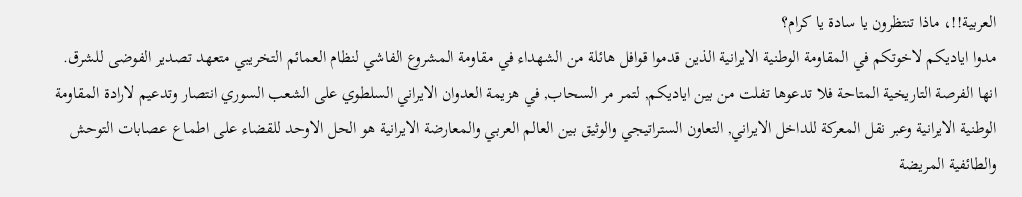العربية!!، ماذا تنتظرون يا سادة يا کرام؟
مدوا اياديکم لاخوتکم في المقاومة الوطنية الايرانية الذين قدموا قوافل هائلة من الشهداء في مقاومة المشروع الفاشي لنظام العمائم التخريبي متعهد تصدير الفوضی للشرق.
انها الفرصة التاريخية المتاحة فلا تدعوها تفلت من بين اياديکم, لتمر مر السحاب, في هزيمة العدوان الايراني السلطوي علی الشعب السوري انتصار وتدعيم لارادة المقاومة الوطنية الايرانية وعبر نقل المعرکة للداخل الايراني, التعاون الستراتيجي والوثيق بين العالم العربي والمعارضة الايرانية هو الحل الاوحد للقضاء علی اطماع عصابات التوحش والطائفية المريضة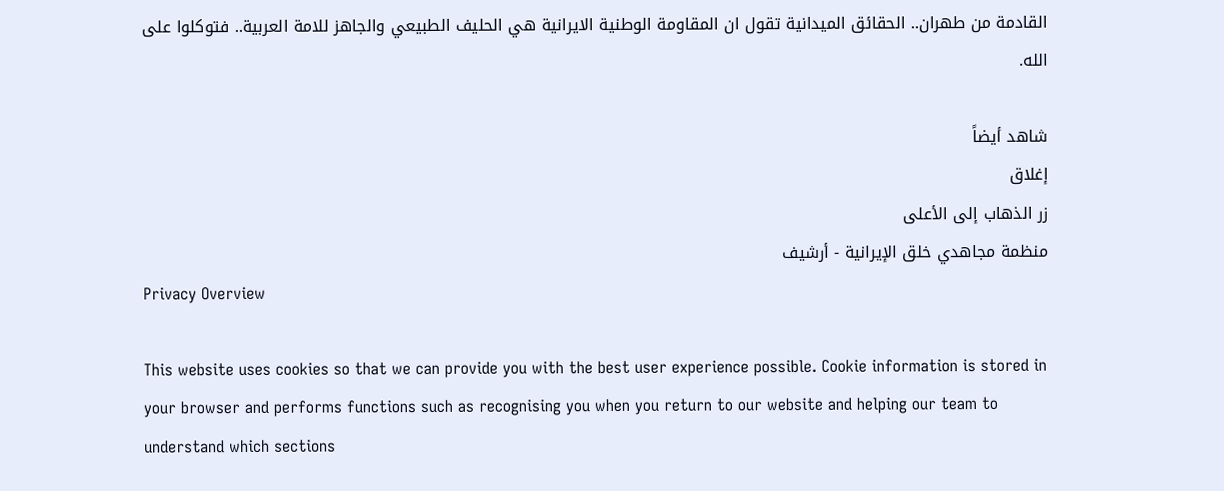القادمة من طهران.. الحقائق الميدانية تقول ان المقاومة الوطنية الايرانية هي الحليف الطبيعي والجاهز للامة العربية.. فتوکلوا علی الله.

شاهد أيضاً
إغلاق
زر الذهاب إلى الأعلى
منظمة مجاهدي خلق الإيرانية - أرشیف
Privacy Overview

This website uses cookies so that we can provide you with the best user experience possible. Cookie information is stored in your browser and performs functions such as recognising you when you return to our website and helping our team to understand which sections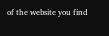of the website you find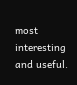most interesting and useful.